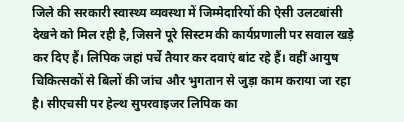जिले की सरकारी स्वास्थ्य व्यवस्था में जिम्मेदारियों की ऐसी उलटबांसी देखने को मिल रही है, जिसने पूरे सिस्टम की कार्यप्रणाली पर सवाल खड़े कर दिए हैं। लिपिक जहां पर्चे तैयार कर दवाएं बांट रहे हैं। वहीं आयुष चिकित्सकों से बिलों की जांच और भुगतान से जुड़ा काम कराया जा रहा है। सीएचसी पर हेल्थ सुपरवाइजर लिपिक का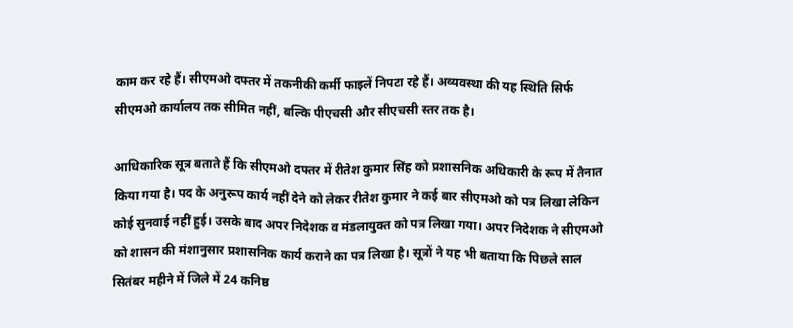काम कर रहे हैं। सीएमओ दफ्तर में तकनीकी कर्मी फाइलें निपटा रहे हैं। अव्यवस्था की यह स्थिति सिर्फ सीएमओ कार्यालय तक सीमित नहीं, बल्कि पीएचसी और सीएचसी स्तर तक है।

आधिकारिक सूत्र बताते हैं कि सीएमओ दफ्तर में रीतेश कुमार सिंह को प्रशासनिक अधिकारी के रूप में तैनात किया गया है। पद के अनुरूप कार्य नहीं देने को लेकर रीतेश कुमार ने कई बार सीएमओ को पत्र लिखा लेकिन कोई सुनवाई नहीं हुई। उसके बाद अपर निदेशक व मंडलायुक्त को पत्र लिखा गया। अपर निदेशक ने सीएमओ को शासन की मंशानुसार प्रशासनिक कार्य कराने का पत्र लिखा है। सूत्रों ने यह भी बताया कि पिछले साल सितंबर महीने में जिले में 24 कनिष्ठ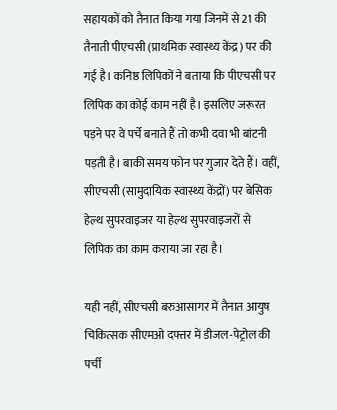सहायकों को तैनात किया गया जिनमें से 21 की तैनाती पीएचसी (प्राथमिक स्वास्थ्य केंद्र) पर की गई है। कनिष्ठ लिपिकों ने बताया कि पीएचसी पर लिपिक का कोई काम नहीं है। इसलिए जरूरत पड़ने पर वे पर्चे बनाते हैं तो कभी दवा भी बांटनी पड़ती है। बाकी समय फोन पर गुजार देते हैं। वहीं, सीएचसी (सामुदायिक स्वास्थ्य केंद्रों) पर बेसिक हेल्थ सुपरवाइजर या हेल्थ सुपरवाइजरों से लिपिक का काम कराया जा रहा है।

यही नहीं, सीएचसी बरुआसागर में तैनात आयुष चिकित्सक सीएमओ दफ्तर में डीजल-पेट्रोल की पर्ची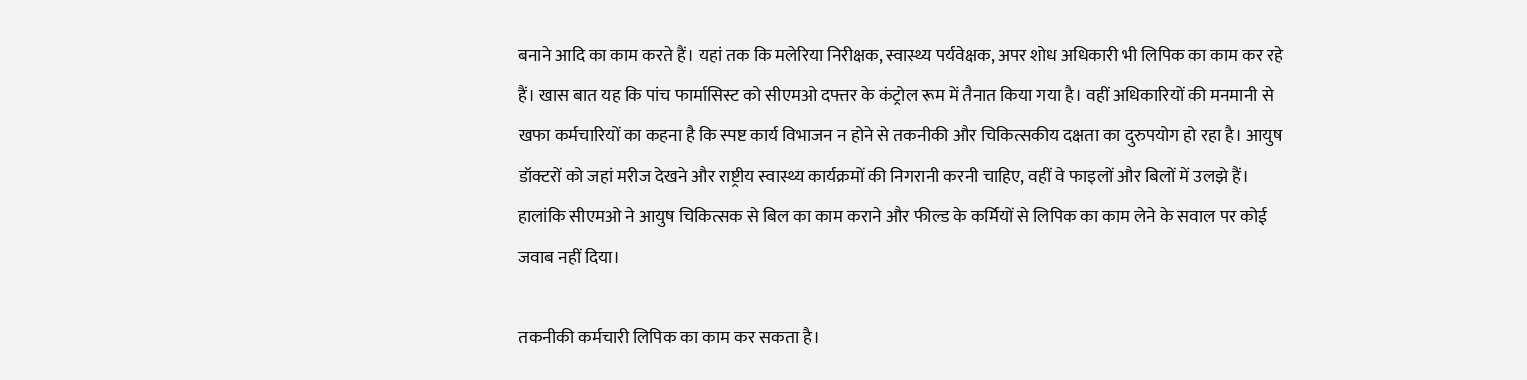बनाने आदि का काम करते हैं। यहां तक कि मलेरिया निरीक्षक, स्वास्थ्य पर्यवेक्षक, अपर शोध अधिकारी भी लिपिक का काम कर रहे हैं। खास बात यह कि पांच फार्मासिस्ट को सीएमओ दफ्तर के कंट्रोल रूम में तैनात किया गया है। वहीं अधिकारियों की मनमानी से खफा कर्मचारियों का कहना है कि स्पष्ट कार्य विभाजन न होने से तकनीकी और चिकित्सकीय दक्षता का दुरुपयोग हो रहा है। आयुष डॉक्टरों को जहां मरीज देखने और राष्ट्रीय स्वास्थ्य कार्यक्रमों की निगरानी करनी चाहिए, वहीं वे फाइलों और बिलों में उलझे हैं। हालांकि सीएमओ ने आयुष चिकित्सक से बिल का काम कराने और फील्ड के कर्मियों से लिपिक का काम लेने के सवाल पर कोई जवाब नहीं दिया।

तकनीकी कर्मचारी लिपिक का काम कर सकता है।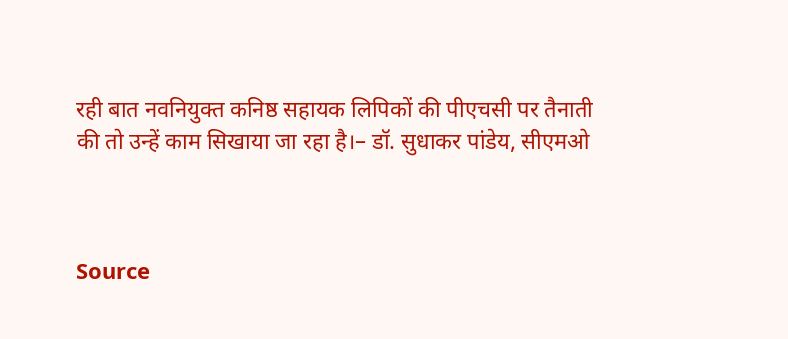रही बात नवनियुक्त कनिष्ठ सहायक लिपिकों की पीएचसी पर तैनाती की तो उन्हें काम सिखाया जा रहा है।– डॉ. सुधाकर पांडेय, सीएमओ



Source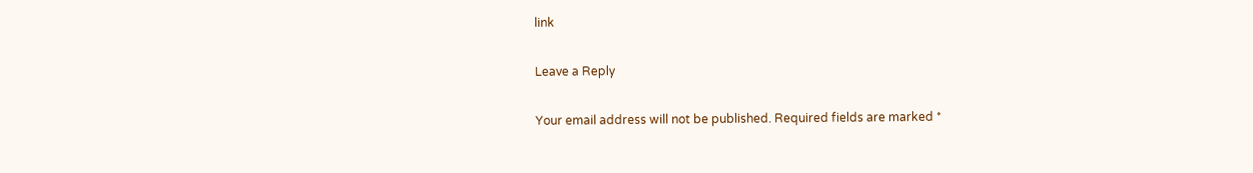link

Leave a Reply

Your email address will not be published. Required fields are marked *